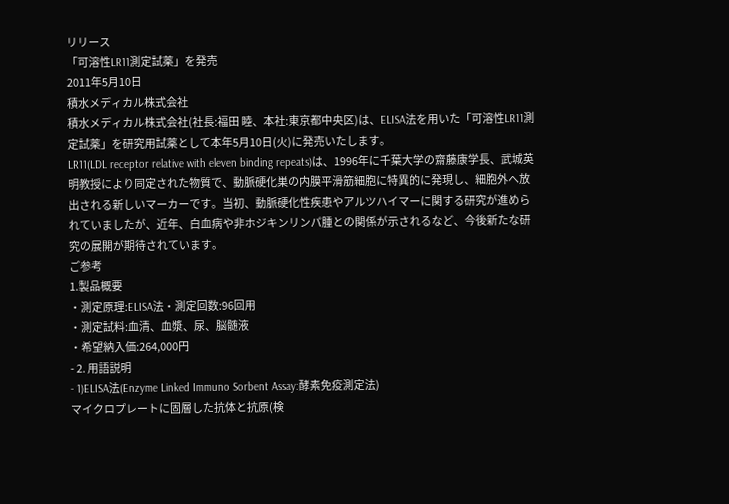リリース
「可溶性LR11測定試薬」を発売
2011年5月10日
積水メディカル株式会社
積水メディカル株式会社(社長:福田 睦、本社:東京都中央区)は、ELISA法を用いた「可溶性LR11測定試薬」を研究用試薬として本年5月10日(火)に発売いたします。
LR11(LDL receptor relative with eleven binding repeats)は、1996年に千葉大学の齋藤康学長、武城英明教授により同定された物質で、動脈硬化巣の内膜平滑筋細胞に特異的に発現し、細胞外へ放出される新しいマーカーです。当初、動脈硬化性疾患やアルツハイマーに関する研究が進められていましたが、近年、白血病や非ホジキンリンパ腫との関係が示されるなど、今後新たな研究の展開が期待されています。
ご参考
1.製品概要
・測定原理:ELISA法・測定回数:96回用
・測定試料:血清、血漿、尿、脳髄液
・希望納入価:264,000円
- 2. 用語説明
- 1)ELISA法(Enzyme Linked Immuno Sorbent Assay:酵素免疫測定法)
マイクロプレートに固層した抗体と抗原(検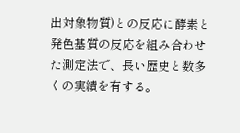出対象物質)との反応に酵素と発色基質の反応を組み合わせた測定法で、長い歴史と数多くの実績を有する。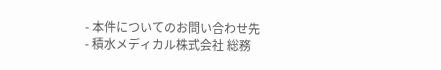- 本件についてのお問い合わせ先
- 積水メディカル株式会社 総務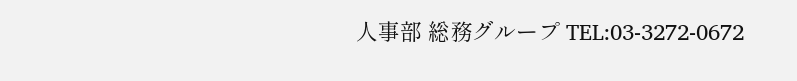人事部 総務グループ TEL:03-3272-0672